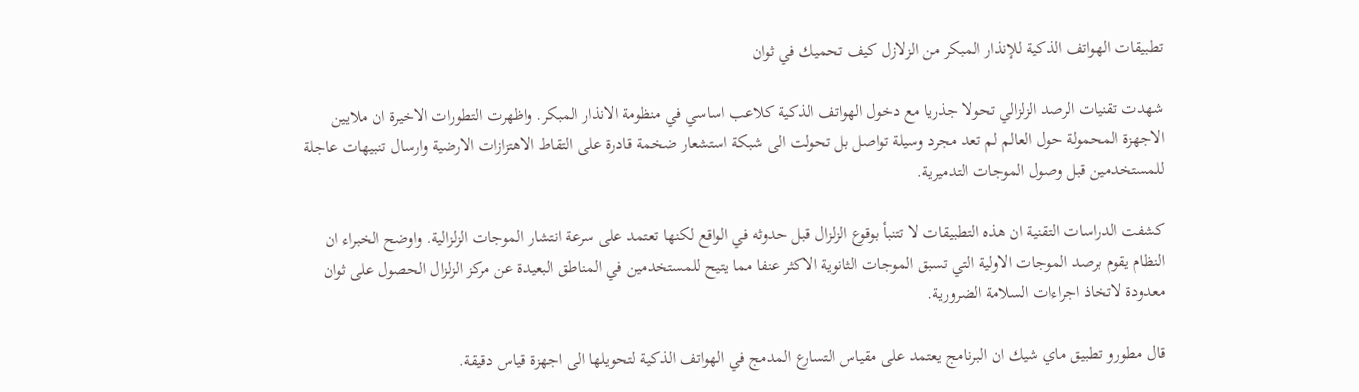تطبيقات الهواتف الذكية للإنذار المبكر من الزلازل كيف تحميك في ثوان

شهدت تقنيات الرصد الزلزالي تحولا جذريا مع دخول الهواتف الذكية كلاعب اساسي في منظومة الانذار المبكر. واظهرت التطورات الاخيرة ان ملايين الاجهزة المحمولة حول العالم لم تعد مجرد وسيلة تواصل بل تحولت الى شبكة استشعار ضخمة قادرة على التقاط الاهتزازات الارضية وارسال تنبيهات عاجلة للمستخدمين قبل وصول الموجات التدميرية.

كشفت الدراسات التقنية ان هذه التطبيقات لا تتنبأ بوقوع الزلزال قبل حدوثه في الواقع لكنها تعتمد على سرعة انتشار الموجات الزلزالية. واوضح الخبراء ان النظام يقوم برصد الموجات الاولية التي تسبق الموجات الثانوية الاكثر عنفا مما يتيح للمستخدمين في المناطق البعيدة عن مركز الزلزال الحصول على ثوان معدودة لاتخاذ اجراءات السلامة الضرورية.

قال مطورو تطبيق ماي شيك ان البرنامج يعتمد على مقياس التسارع المدمج في الهواتف الذكية لتحويلها الى اجهزة قياس دقيقة.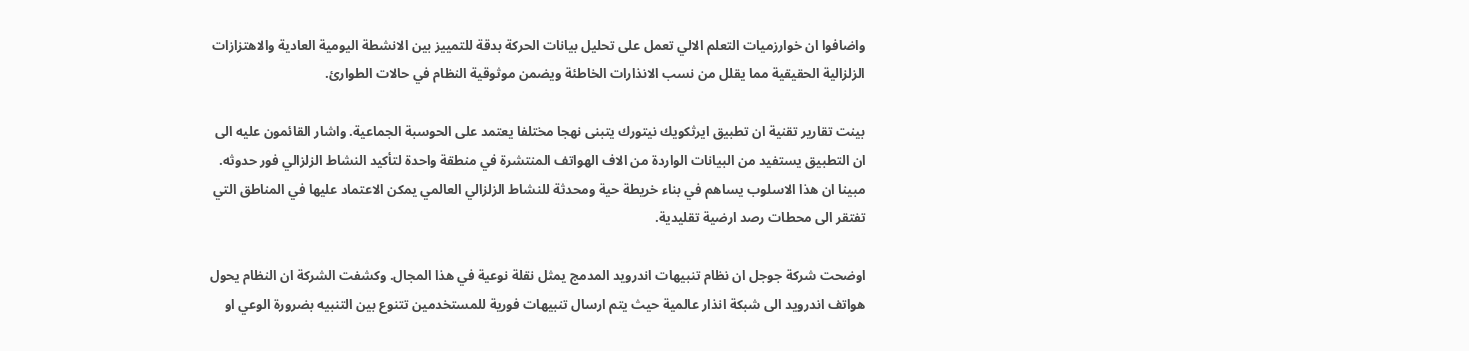واضافوا ان خوارزميات التعلم الالي تعمل على تحليل بيانات الحركة بدقة للتمييز بين الانشطة اليومية العادية والاهتزازات الزلزالية الحقيقية مما يقلل من نسب الانذارات الخاطئة ويضمن موثوقية النظام في حالات الطوارئ.

بينت تقارير تقنية ان تطبيق ايرثكويك نيتورك يتبنى نهجا مختلفا يعتمد على الحوسبة الجماعية. واشار القائمون عليه الى ان التطبيق يستفيد من البيانات الواردة من الاف الهواتف المنتشرة في منطقة واحدة لتأكيد النشاط الزلزالي فور حدوثه. مبينا ان هذا الاسلوب يساهم في بناء خريطة حية ومحدثة للنشاط الزلزالي العالمي يمكن الاعتماد عليها في المناطق التي تفتقر الى محطات رصد ارضية تقليدية.

اوضحت شركة جوجل ان نظام تنبيهات اندرويد المدمج يمثل نقلة نوعية في هذا المجال. وكشفت الشركة ان النظام يحول هواتف اندرويد الى شبكة انذار عالمية حيث يتم ارسال تنبيهات فورية للمستخدمين تتنوع بين التنبيه بضرورة الوعي او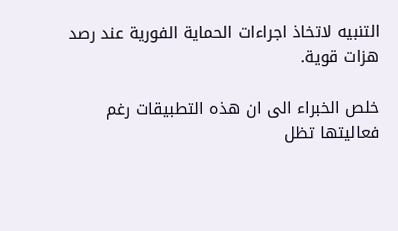التنبيه لاتخاذ اجراءات الحماية الفورية عند رصد هزات قوية.

خلص الخبراء الى ان هذه التطبيقات رغم فعاليتها تظل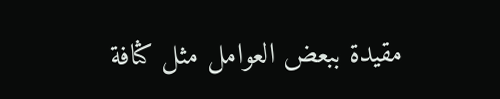مقيدة ببعض العوامل مثل كثافة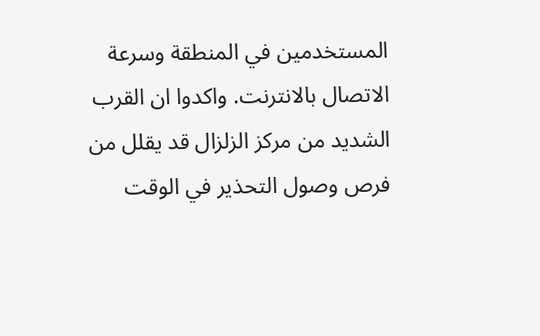المستخدمين في المنطقة وسرعة الاتصال بالانترنت. واكدوا ان القرب الشديد من مركز الزلزال قد يقلل من فرص وصول التحذير في الوقت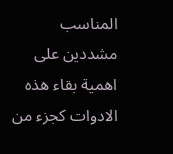المناسب مشددين على اهمية بقاء هذه الادوات كجزء من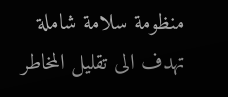منظومة سلامة شاملة تهدف الى تقليل المخاطر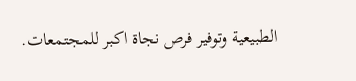الطبيعية وتوفير فرص نجاة اكبر للمجتمعات.